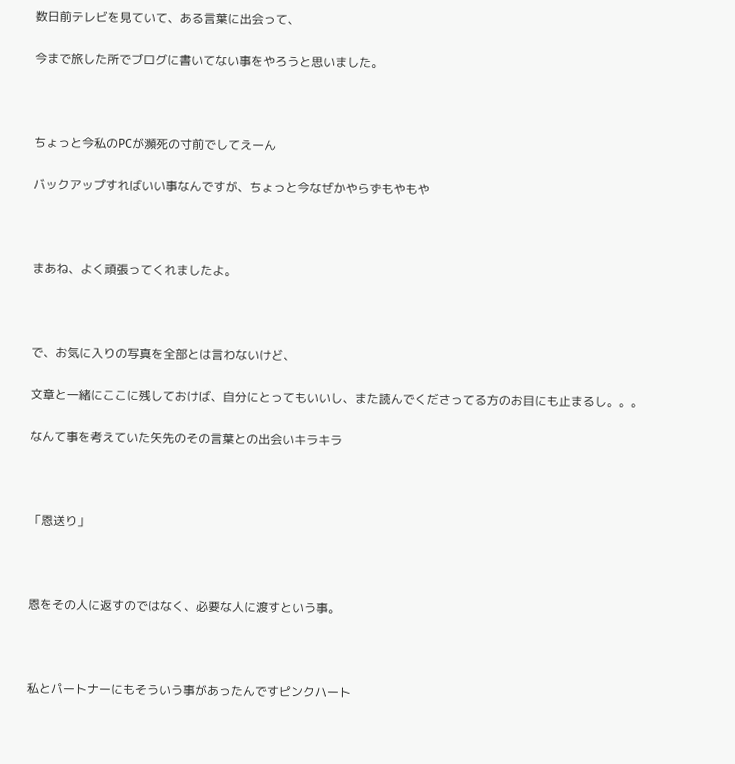数日前テレビを見ていて、ある言葉に出会って、

今まで旅した所でブログに書いてない事をやろうと思いました。



ちょっと今私のPCが瀕死の寸前でしてえーん

バックアップすればいい事なんですが、ちょっと今なぜかやらずもやもや



まあね、よく頑張ってくれましたよ。



で、お気に入りの写真を全部とは言わないけど、

文章と一緒にここに残しておけば、自分にとってもいいし、また読んでくださってる方のお目にも止まるし。。。

なんて事を考えていた矢先のその言葉との出会いキラキラ



「恩送り」



恩をその人に返すのではなく、必要な人に渡すという事。



私とパートナーにもそういう事があったんですピンクハート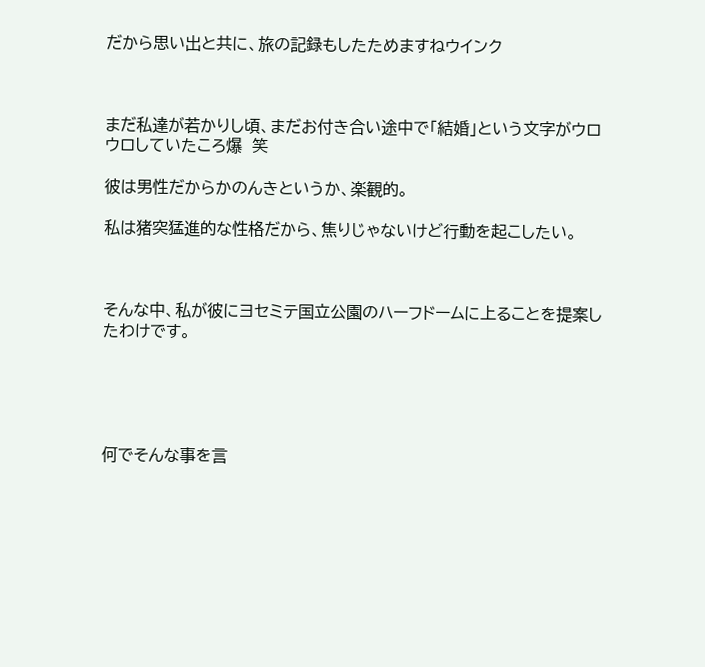だから思い出と共に、旅の記録もしたためますねウインク



まだ私達が若かりし頃、まだお付き合い途中で「結婚」という文字がウロウロしていたころ爆  笑

彼は男性だからかのんきというか、楽観的。

私は猪突猛進的な性格だから、焦りじゃないけど行動を起こしたい。



そんな中、私が彼にヨセミテ国立公園のハーフドームに上ることを提案したわけです。





何でそんな事を言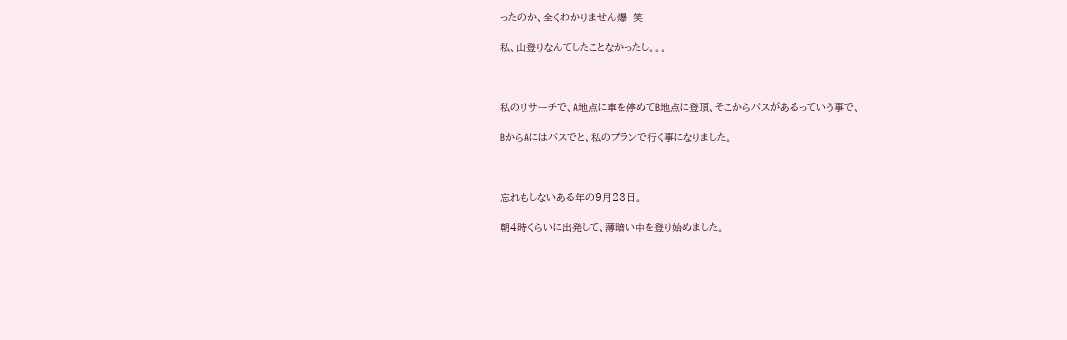ったのか、全くわかりません爆  笑

私、山登りなんてしたことなかったし。。。



私のリサーチで、A地点に車を停めてB地点に登頂、そこからバスがあるっていう事で、

BからAにはバスでと、私のプランで行く事になりました。



忘れもしないある年の9月23日。

朝4時くらいに出発して、薄暗い中を登り始めました。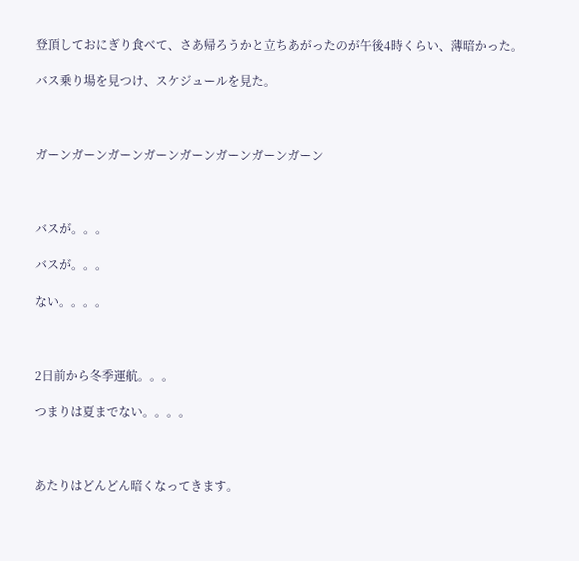登頂しておにぎり食べて、さあ帰ろうかと立ちあがったのが午後4時くらい、薄暗かった。

バス乗り場を見つけ、スケジュールを見た。



ガーンガーンガーンガーンガーンガーンガーンガーン



バスが。。。

バスが。。。

ない。。。。



2日前から冬季運航。。。

つまりは夏までない。。。。



あたりはどんどん暗くなってきます。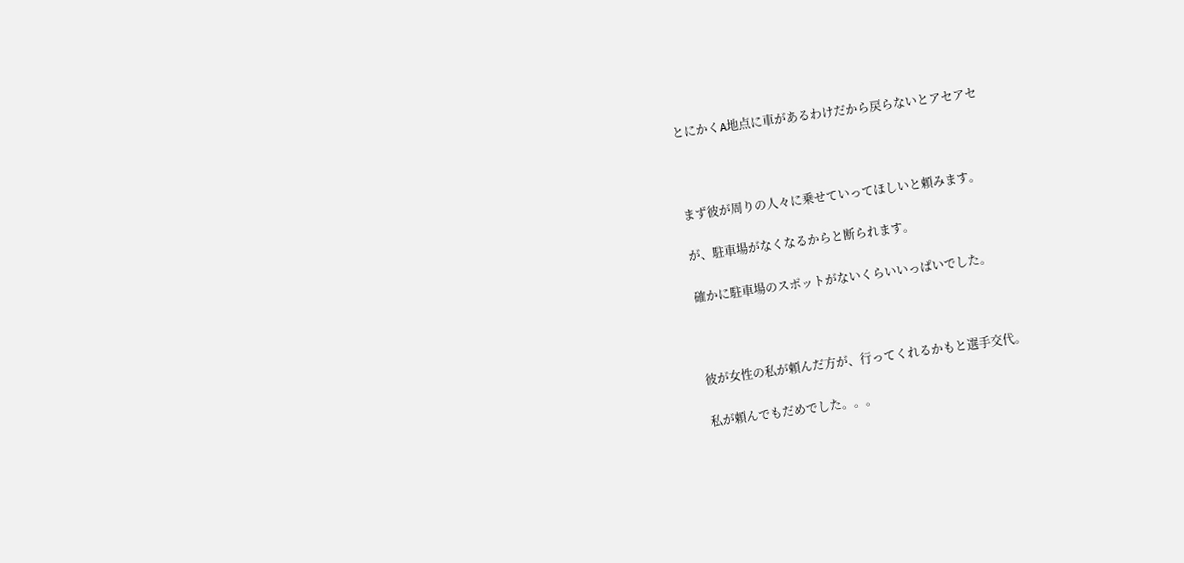とにかくA地点に車があるわけだから戻らないとアセアセ



まず彼が周りの人々に乗せていってほしいと頼みます。

が、駐車場がなくなるからと断られます。

確かに駐車場のスポットがないくらいいっぱいでした。



彼が女性の私が頼んだ方が、行ってくれるかもと選手交代。

私が頼んでもだめでした。。。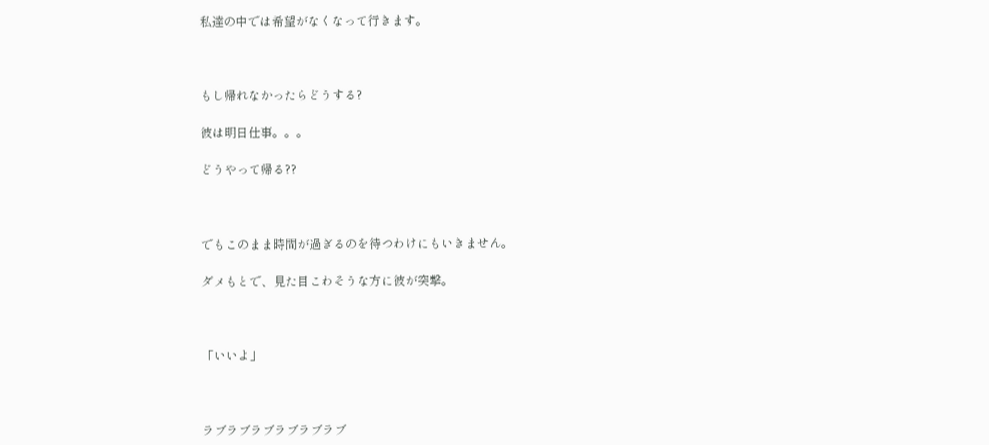私達の中では希望がなくなって行きます。



もし帰れなかったらどうする?

彼は明日仕事。。。

どうやって帰る??



でもこのまま時間が過ぎるのを待つわけにもいきません。

ダメもとで、見た目こわそうな方に彼が突撃。



「いいよ」



ラブラブラブラブラブラブ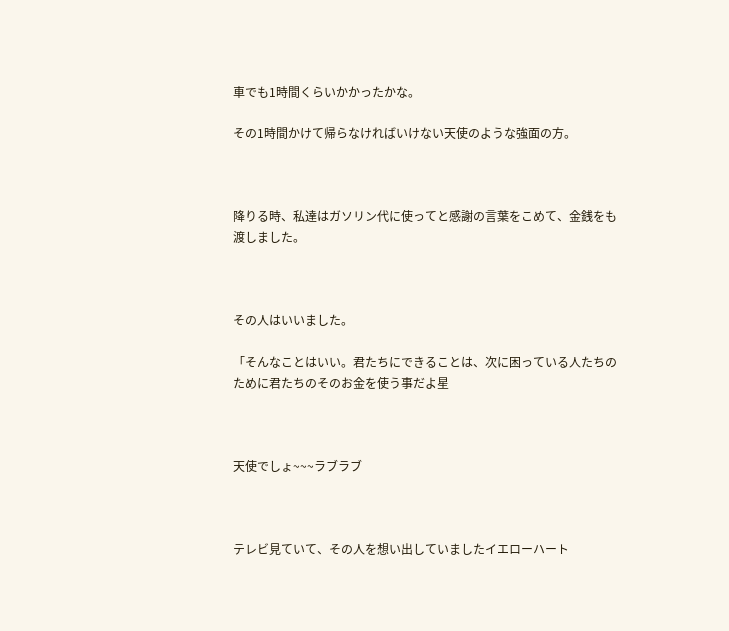車でも1時間くらいかかったかな。

その1時間かけて帰らなければいけない天使のような強面の方。



降りる時、私達はガソリン代に使ってと感謝の言葉をこめて、金銭をも渡しました。



その人はいいました。

「そんなことはいい。君たちにできることは、次に困っている人たちのために君たちのそのお金を使う事だよ星



天使でしょ~~~ラブラブ



テレビ見ていて、その人を想い出していましたイエローハート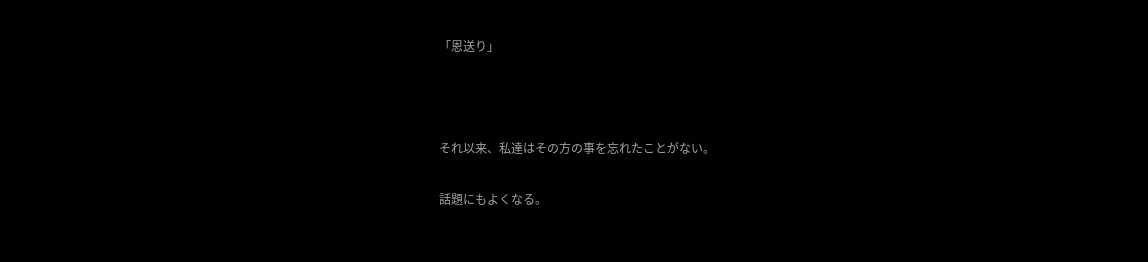「恩送り」



それ以来、私達はその方の事を忘れたことがない。

話題にもよくなる。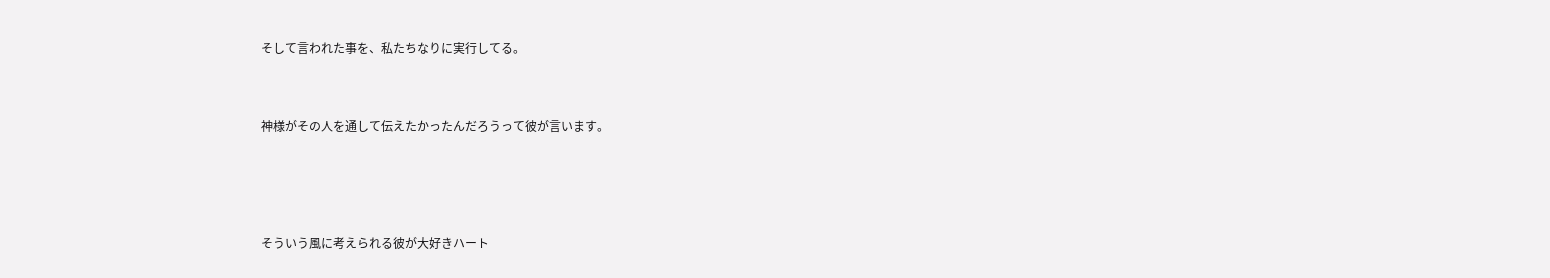そして言われた事を、私たちなりに実行してる。



神様がその人を通して伝えたかったんだろうって彼が言います。





そういう風に考えられる彼が大好きハート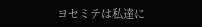ヨセミテは私達に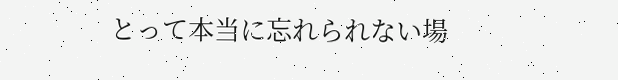とって本当に忘れられない場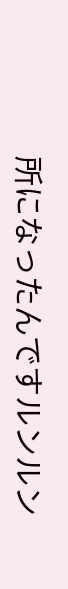所になったんですルンルン